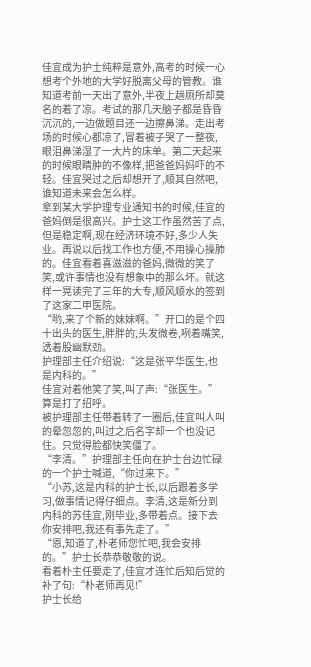佳宜成为护士纯粹是意外,高考的时候一心想考个外地的大学好脱离父母的管教。谁知道考前一天出了意外,半夜上趟厕所却莫名的着了凉。考试的那几天脑子都是昏昏沉沉的,一边做题目还一边擦鼻涕。走出考场的时候心都凉了,冒着被子哭了一整夜,眼泪鼻涕湿了一大片的床单。第二天起来的时候眼睛肿的不像样,把爸爸妈妈吓的不轻。佳宜哭过之后却想开了,顺其自然吧,谁知道未来会怎么样。
拿到某大学护理专业通知书的时候,佳宜的爸妈倒是很高兴。护士这工作虽然苦了点,但是稳定啊,现在经济环境不好,多少人失业。再说以后找工作也方便,不用操心操肺的。佳宜看着喜滋滋的爸妈,微微的笑了笑,或许事情也没有想象中的那么坏。就这样一晃读完了三年的大专,顺风顺水的签到了这家二甲医院。
“哟,来了个新的妹妹啊。”开口的是个四十出头的医生,胖胖的,头发微卷,咧着嘴笑,透着股幽默劲。
护理部主任介绍说:“这是张平华医生,也是内科的。”
佳宜对着他笑了笑,叫了声:“张医生。”算是打了招呼。
被护理部主任带着转了一圈后,佳宜叫人叫的晕忽忽的,叫过之后名字却一个也没记住。只觉得脸都快笑僵了。
“李清。”护理部主任向在护士台边忙碌的一个护士喊道,“你过来下。”
“小苏,这是内科的护士长,以后跟着多学习,做事情记得仔细点。李清,这是新分到内科的苏佳宜,刚毕业,多带着点。接下去你安排吧,我还有事先走了。”
“恩,知道了,朴老师您忙吧,我会安排的。”护士长恭恭敬敬的说。
看着朴主任要走了,佳宜才连忙后知后觉的补了句:“朴老师再见!”
护士长给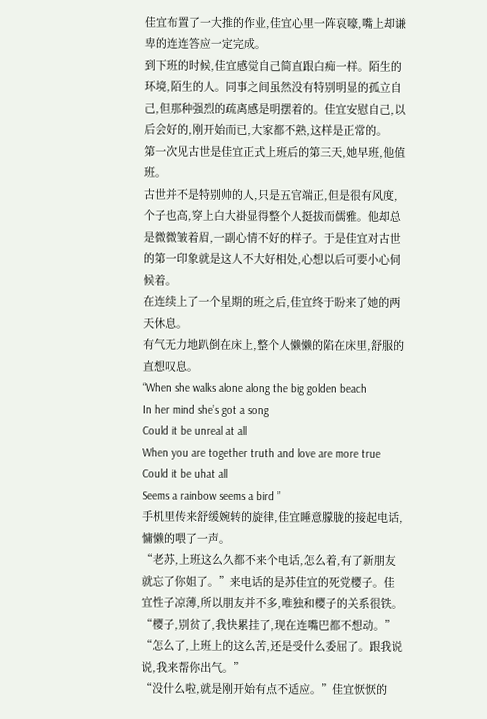佳宜布置了一大推的作业,佳宜心里一阵哀嚎,嘴上却谦卑的连连答应一定完成。
到下班的时候,佳宜感觉自己简直跟白痴一样。陌生的环境,陌生的人。同事之间虽然没有特别明显的孤立自己,但那种强烈的疏离感是明摆着的。佳宜安慰自己,以后会好的,刚开始而已,大家都不熟,这样是正常的。
第一次见古世是佳宜正式上班后的第三天,她早班,他值班。
古世并不是特别帅的人,只是五官端正,但是很有风度,个子也高,穿上白大褂显得整个人挺拔而儒雅。他却总是微微皱着眉,一副心情不好的样子。于是佳宜对古世的第一印象就是这人不大好相处,心想以后可要小心伺候着。
在连续上了一个星期的班之后,佳宜终于盼来了她的两天休息。
有气无力地趴倒在床上,整个人懒懒的陷在床里,舒服的直想叹息。
“When she walks alone along the big golden beach
In her mind she’s got a song
Could it be unreal at all
When you are together truth and love are more true
Could it be uhat all
Seems a rainbow seems a bird ”
手机里传来舒缓婉转的旋律,佳宜睡意朦胧的接起电话,慵懒的喂了一声。
“老苏,上班这么久都不来个电话,怎么着,有了新朋友就忘了你姐了。”来电话的是苏佳宜的死党樱子。佳宜性子凉薄,所以朋友并不多,唯独和樱子的关系很铁。
“樱子,别贫了,我快累挂了,现在连嘴巴都不想动。”
“怎么了,上班上的这么苦,还是受什么委屈了。跟我说说,我来帮你出气。”
“没什么啦,就是刚开始有点不适应。”佳宜恹恹的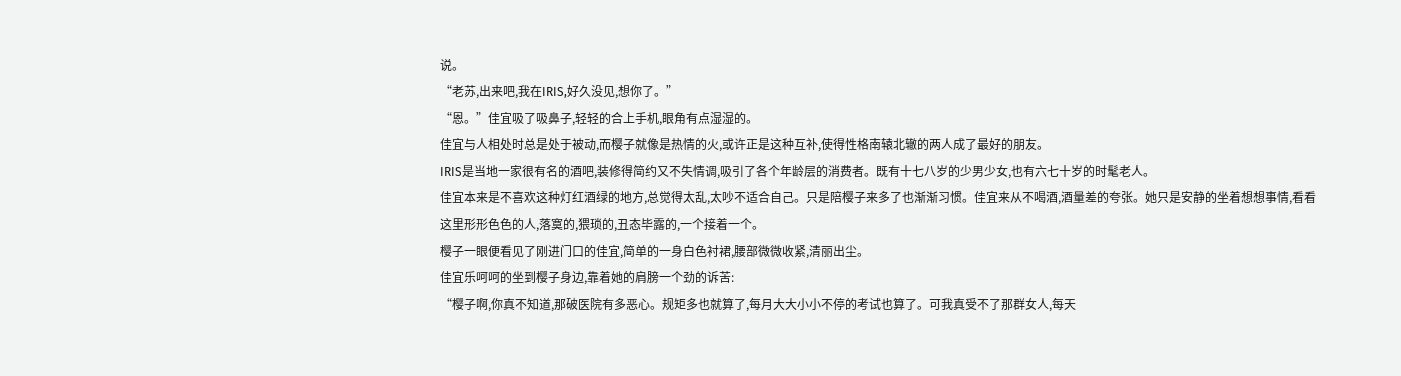说。
“老苏,出来吧,我在IRIS,好久没见,想你了。”
“恩。”佳宜吸了吸鼻子,轻轻的合上手机,眼角有点湿湿的。
佳宜与人相处时总是处于被动,而樱子就像是热情的火,或许正是这种互补,使得性格南辕北辙的两人成了最好的朋友。
IRIS是当地一家很有名的酒吧,装修得简约又不失情调,吸引了各个年龄层的消费者。既有十七八岁的少男少女,也有六七十岁的时髦老人。
佳宜本来是不喜欢这种灯红酒绿的地方,总觉得太乱,太吵不适合自己。只是陪樱子来多了也渐渐习惯。佳宜来从不喝酒,酒量差的夸张。她只是安静的坐着想想事情,看看这里形形色色的人,落寞的,猥琐的,丑态毕露的,一个接着一个。
樱子一眼便看见了刚进门口的佳宜,简单的一身白色衬裙,腰部微微收紧,清丽出尘。
佳宜乐呵呵的坐到樱子身边,靠着她的肩膀一个劲的诉苦:
“樱子啊,你真不知道,那破医院有多恶心。规矩多也就算了,每月大大小小不停的考试也算了。可我真受不了那群女人,每天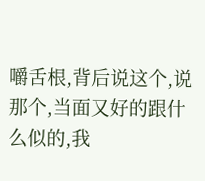嚼舌根,背后说这个,说那个,当面又好的跟什么似的,我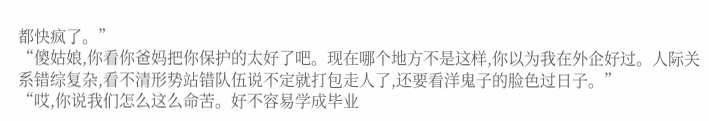都快疯了。”
“傻姑娘,你看你爸妈把你保护的太好了吧。现在哪个地方不是这样,你以为我在外企好过。人际关系错综复杂,看不清形势站错队伍说不定就打包走人了,还要看洋鬼子的脸色过日子。”
“哎,你说我们怎么这么命苦。好不容易学成毕业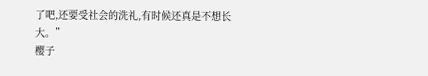了吧,还要受社会的洗礼,有时候还真是不想长大。”
樱子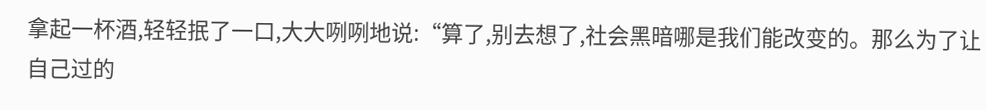拿起一杯酒,轻轻抿了一口,大大咧咧地说:“算了,别去想了,社会黑暗哪是我们能改变的。那么为了让自己过的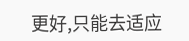更好,只能去适应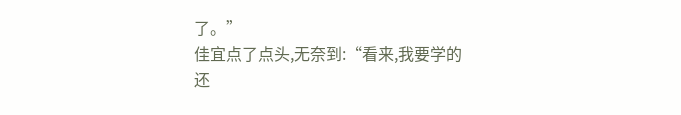了。”
佳宜点了点头,无奈到:“看来,我要学的还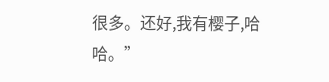很多。还好,我有樱子,哈哈。”